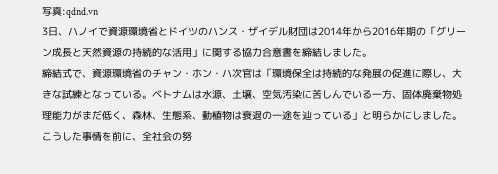写真:qdnd.vn
3日、ハノイで資源環境省とドイツのハンス・ザイデル財団は2014年から2016年期の「グリーン成長と天然資源の持続的な活用」に関する協力合意書を締結しました。
締結式で、資源環境省のチャン・ホン・ハ次官は「環境保全は持続的な発展の促進に際し、大きな試練となっている。ベトナムは水源、土壌、空気汚染に苦しんでいる一方、固体廃棄物処理能力がまだ低く、森林、生態系、動植物は衰退の一途を辿っている」と明らかにしました。
こうした事情を前に、全社会の努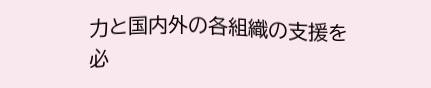力と国内外の各組織の支援を必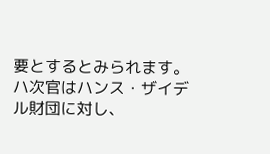要とするとみられます。ハ次官はハンス・ザイデル財団に対し、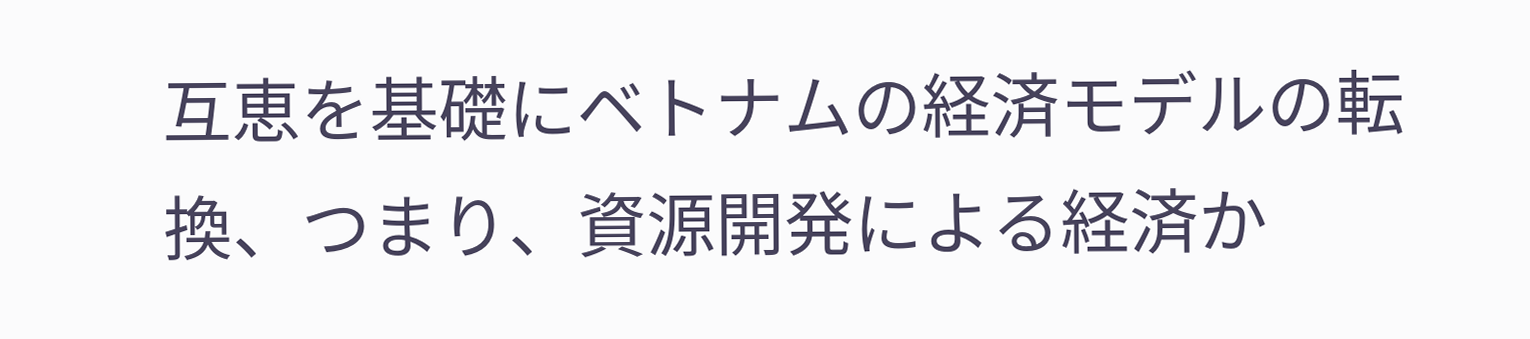互恵を基礎にベトナムの経済モデルの転換、つまり、資源開発による経済か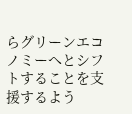らグリーンエコノミーへとシフトすることを支援するよう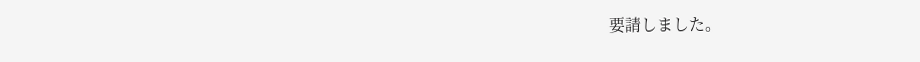要請しました。